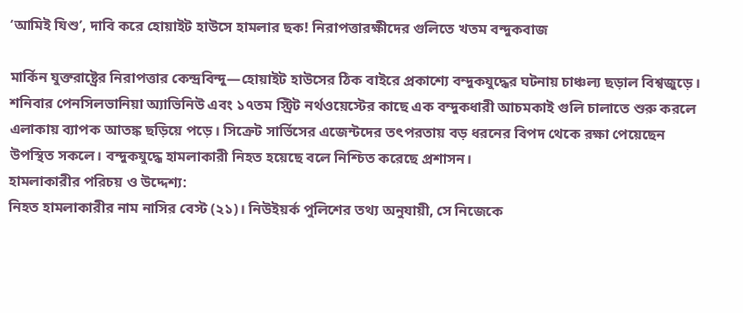‘আমিই যিশু’, দাবি করে হোয়াইট হাউসে হামলার ছক! নিরাপত্তারক্ষীদের গুলিতে খতম বন্দুকবাজ

মার্কিন যুক্তরাষ্ট্রের নিরাপত্তার কেন্দ্রবিন্দু—হোয়াইট হাউসের ঠিক বাইরে প্রকাশ্যে বন্দুকযুদ্ধের ঘটনায় চাঞ্চল্য ছড়াল বিশ্বজুড়ে। শনিবার পেনসিলভানিয়া অ্যাভিনিউ এবং ১৭তম স্ট্রিট নর্থওয়েস্টের কাছে এক বন্দুকধারী আচমকাই গুলি চালাতে শুরু করলে এলাকায় ব্যাপক আতঙ্ক ছড়িয়ে পড়ে। সিক্রেট সার্ভিসের এজেন্টদের তৎপরতায় বড় ধরনের বিপদ থেকে রক্ষা পেয়েছেন উপস্থিত সকলে। বন্দুকযুদ্ধে হামলাকারী নিহত হয়েছে বলে নিশ্চিত করেছে প্রশাসন।
হামলাকারীর পরিচয় ও উদ্দেশ্য:
নিহত হামলাকারীর নাম নাসির বেস্ট (২১)। নিউইয়র্ক পুলিশের তথ্য অনুযায়ী, সে নিজেকে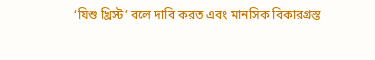‘যিশু খ্রিস্ট’ বলে দাবি করত এবং মানসিক বিকারগ্রস্ত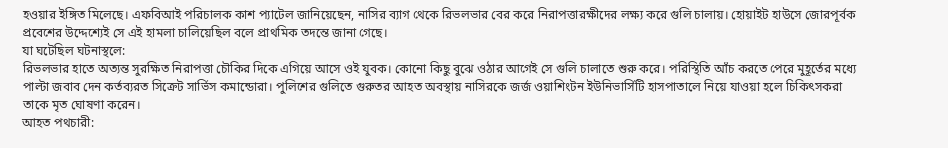হওয়ার ইঙ্গিত মিলেছে। এফবিআই পরিচালক কাশ প্যাটেল জানিয়েছেন, নাসির ব্যাগ থেকে রিভলভার বের করে নিরাপত্তারক্ষীদের লক্ষ্য করে গুলি চালায়। হোয়াইট হাউসে জোরপূর্বক প্রবেশের উদ্দেশ্যেই সে এই হামলা চালিয়েছিল বলে প্রাথমিক তদন্তে জানা গেছে।
যা ঘটেছিল ঘটনাস্থলে:
রিভলভার হাতে অত্যন্ত সুরক্ষিত নিরাপত্তা চৌকির দিকে এগিয়ে আসে ওই যুবক। কোনো কিছু বুঝে ওঠার আগেই সে গুলি চালাতে শুরু করে। পরিস্থিতি আঁচ করতে পেরে মুহূর্তের মধ্যে পাল্টা জবাব দেন কর্তব্যরত সিক্রেট সার্ভিস কমান্ডোরা। পুলিশের গুলিতে গুরুতর আহত অবস্থায় নাসিরকে জর্জ ওয়াশিংটন ইউনিভার্সিটি হাসপাতালে নিয়ে যাওয়া হলে চিকিৎসকরা তাকে মৃত ঘোষণা করেন।
আহত পথচারী: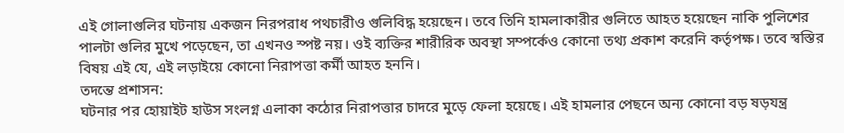এই গোলাগুলির ঘটনায় একজন নিরপরাধ পথচারীও গুলিবিদ্ধ হয়েছেন। তবে তিনি হামলাকারীর গুলিতে আহত হয়েছেন নাকি পুলিশের পালটা গুলির মুখে পড়েছেন, তা এখনও স্পষ্ট নয়। ওই ব্যক্তির শারীরিক অবস্থা সম্পর্কেও কোনো তথ্য প্রকাশ করেনি কর্তৃপক্ষ। তবে স্বস্তির বিষয় এই যে, এই লড়াইয়ে কোনো নিরাপত্তা কর্মী আহত হননি।
তদন্তে প্রশাসন:
ঘটনার পর হোয়াইট হাউস সংলগ্ন এলাকা কঠোর নিরাপত্তার চাদরে মুড়ে ফেলা হয়েছে। এই হামলার পেছনে অন্য কোনো বড় ষড়যন্ত্র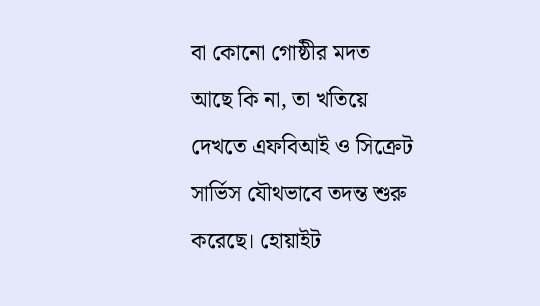বা কোনো গোষ্ঠীর মদত আছে কি না, তা খতিয়ে দেখতে এফবিআই ও সিক্রেট সার্ভিস যৌথভাবে তদন্ত শুরু করেছে। হোয়াইট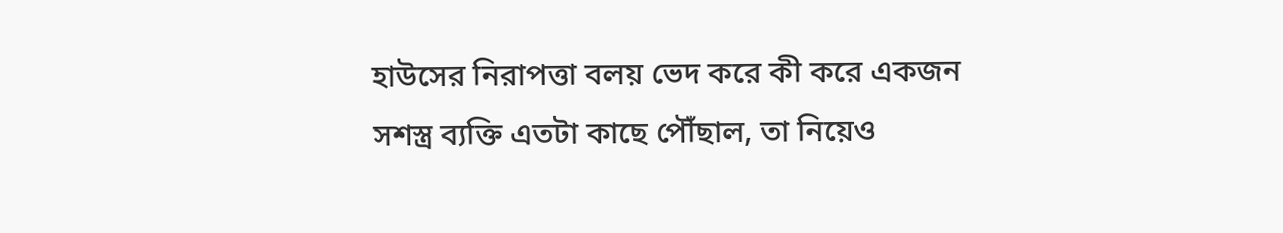হাউসের নিরাপত্তা বলয় ভেদ করে কী করে একজন সশস্ত্র ব্যক্তি এতটা কাছে পৌঁছাল, তা নিয়েও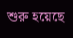শুরু হয়েছে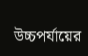উচ্চপর্যায়ের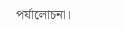পর্যালোচনা।